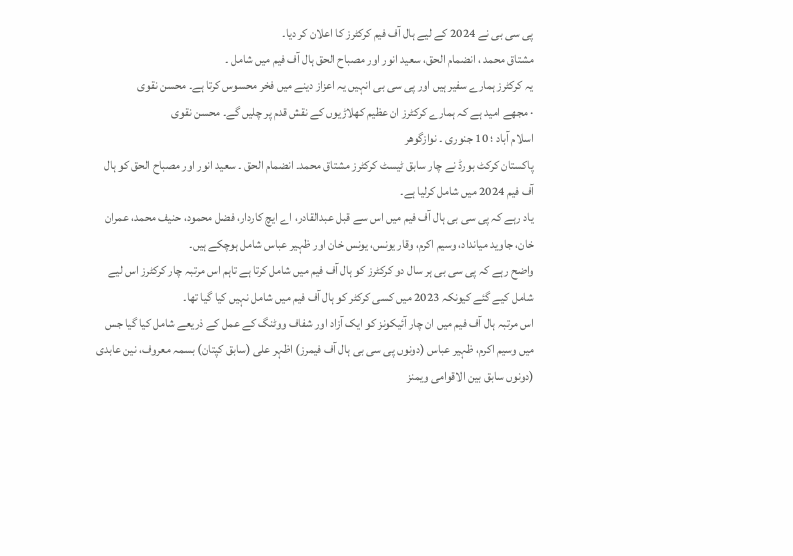پی سی بی نے 2024 کے لیے ہال آف فیم کرکٹرز کا اعلان کر دیا۔
مشتاق محمد ، انضمام الحق، سعید انور اور مصباح الحق ہال آف فیم میں شامل ۔
یہ کرکٹرز ہمارے سفیر ہیں اور پی سی بی انہیں یہ اعزاز دینے میں فخر محسوس کرتا ہے۔ محسن نقوی
· مجھے امید ہے کہ ہمارے کرکٹرز ان عظیم کھلاڑیوں کے نقش قدم پر چلیں گے۔ محسن نقوی
اسلام آباد ؛ 10 جنوری ۔ نوازگوھر
پاکستان کرکٹ بورڈ نے چار سابق ٹیسٹ کرکٹرز مشتاق محمد۔ انضمام الحق ۔ سعید انور اور مصباح الحق کو ہال آف فیم 2024 میں شامل کرلیا ہے۔
یاد رہے کہ پی سی بی ہال آف فیم میں اس سے قبل عبدالقادر، اے ایچ کاردار، فضل محمود، حنیف محمد، عمران خان، جاوید میانداد، وسیم اکرم، وقار یونس، یونس خان اور ظہیر عباس شامل ہوچکے ہیں۔
واضح رہے کہ پی سی بی ہر سال دو کرکٹرز کو ہال آف فیم میں شامل کرتا ہے تاہم اس مرتبہ چار کرکٹرز اس لیے شامل کیے گئے کیونکہ 2023 میں کسی کرکٹر کو ہال آف فیم میں شامل نہیں کیا گیا تھا۔
اس مرتبہ ہال آف فیم میں ان چار آئیکونز کو ایک آزاد اور شفاف ووٹنگ کے عمل کے ذریعے شامل کیا گیا جس میں وسیم اکرم، ظہیر عباس (دونوں پی سی بی ہال آف فیمرز) اظہر علی (سابق کپتان) بسمہ معروف، نین عابدی (دونوں سابق بین الاقوامی ویمنز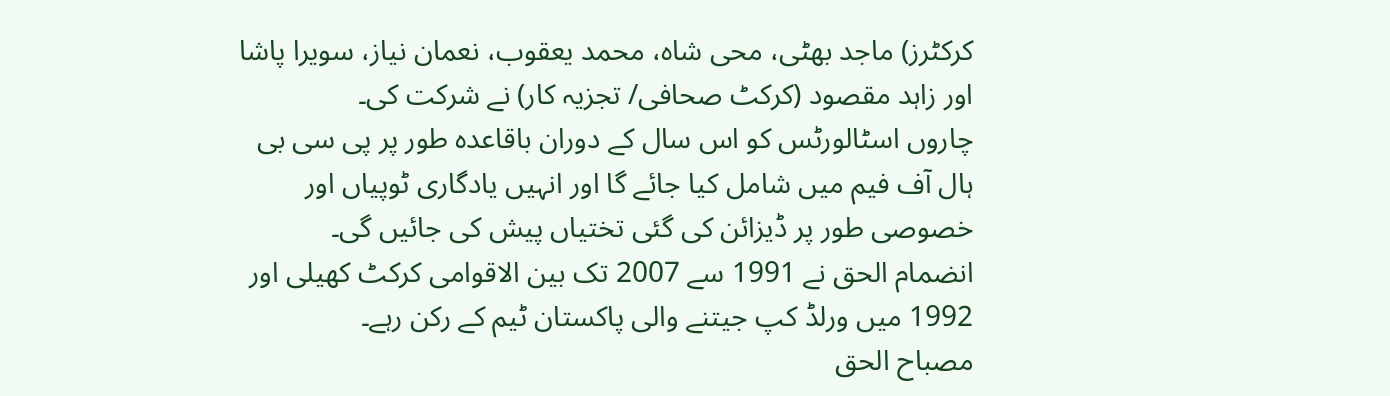کرکٹرز) ماجد بھٹی، محی شاہ، محمد یعقوب، نعمان نیاز، سویرا پاشا اور زاہد مقصود (کرکٹ صحافی/ تجزیہ کار) نے شرکت کی۔
چاروں اسٹالورٹس کو اس سال کے دوران باقاعدہ طور پر پی سی بی ہال آف فیم میں شامل کیا جائے گا اور انہیں یادگاری ٹوپیاں اور خصوصی طور پر ڈیزائن کی گئی تختیاں پیش کی جائیں گی۔
انضمام الحق نے 1991 سے 2007 تک بین الاقوامی کرکٹ کھیلی اور 1992 میں ورلڈ کپ جیتنے والی پاکستان ٹیم کے رکن رہے۔
مصباح الحق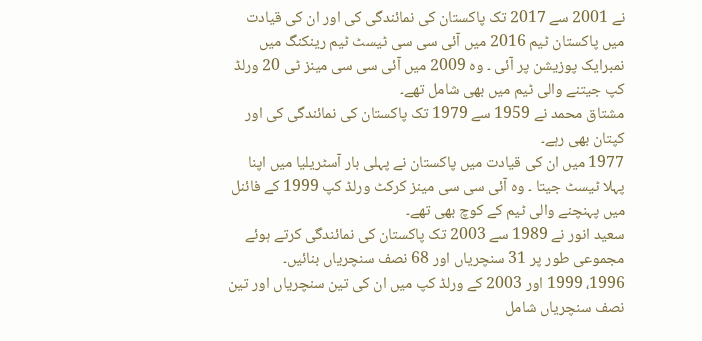نے 2001 سے 2017 تک پاکستان کی نمائندگی کی اور ان کی قیادت میں پاکستان ٹیم 2016 میں آئی سی سی ٹیسٹ ٹیم رینکنگ میں نمبرایک پوزیشن پر آئی ۔ وہ 2009 میں آئی سی سی مینز ٹی 20 ورلڈ کپ جیتنے والی ٹیم میں بھی شامل تھے۔
مشتاق محمد نے 1959 سے 1979 تک پاکستان کی نمائندگی کی اور کپتان بھی رہے۔
1977 میں ان کی قیادت میں پاکستان نے پہلی بار آسٹریلیا میں اپنا پہلا ٹیسٹ جیتا ۔ وہ آئی سی سی مینز کرکٹ ورلڈ کپ 1999 کے فائنل میں پہنچنے والی ٹیم کے کوچ بھی تھے۔
سعید انور نے 1989 سے 2003 تک پاکستان کی نمائندگی کرتے ہوئے مجموعی طور پر 31 سنچریاں اور 68 نصف سنچریاں بنائیں۔
1996، 1999 اور 2003 کے ورلڈ کپ میں ان کی تین سنچریاں اور تین نصف سنچریاں شامل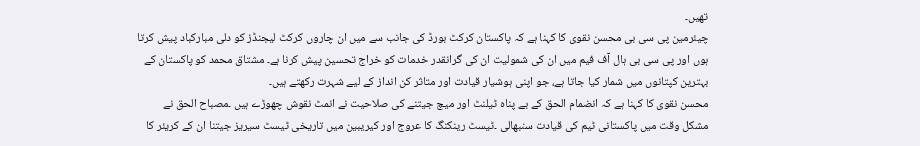تھیں۔
چیئرمین پی سی بی محسن نقوی کا کہنا ہے کہ پاکستان کرکٹ بورڈ کی جانب سے میں ان چاروں کرکٹ لیجنڈز کو دلی مبارکباد پیش کرتا ہوں اور پی سی بی ہال آف فیم میں ان کی شمولیت ان کی گرانقدر خدمات کو خراج تحسین پیش کرنا ہے۔ مشتاق محمد کو پاکستان کے بہترین کپتانوں میں شمار کیا جاتا ہے، جو اپنی ہوشیار قیادت اور متاثر کن انداز کے لیے شہرت رکھتے ہیں۔
محسن نقوی کا کہنا ہے کہ انضمام الحق کے بے پناہ ٹیلنٹ اور میچ جیتنے کی صلاحیت نے انمٹ نقوش چھوڑے ہیں ۔مصباح الحق نے مشکل وقت میں پاکستانی ٹیم کی قیادت سنبھالی ۔ٹیسٹ رینکنگ کا عروج اور کیریبین میں تاریخی ٹیسٹ سیریز جیتنا ان کے کریئر کا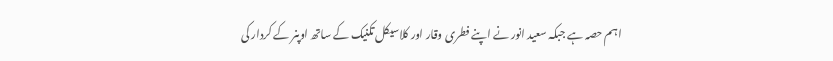اہم حصہ ہے جبکہ سعید انور نے اپنے فطری وقار اور کلاسیکل تکنیک کے ساتھ اوپنر کے کردار کی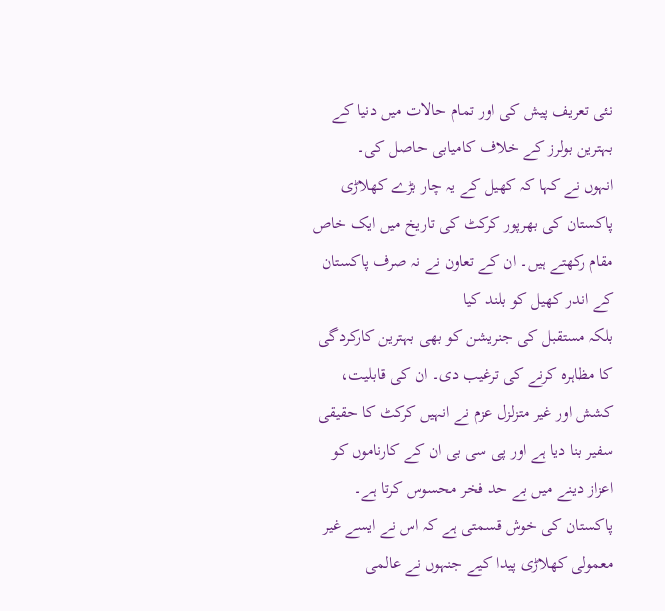نئی تعریف پیش کی اور تمام حالات میں دنیا کے بہترین بولرز کے خلاف کامیابی حاصل کی۔
انہوں نے کہا کہ کھیل کے یہ چار بڑے کھلاڑی پاکستان کی بھرپور کرکٹ کی تاریخ میں ایک خاص مقام رکھتے ہیں۔ ان کے تعاون نے نہ صرف پاکستان کے اندر کھیل کو بلند کیا
بلکہ مستقبل کی جنریشن کو بھی بہترین کارکردگی کا مظاہرہ کرنے کی ترغیب دی۔ ان کی قابلیت، کشش اور غیر متزلزل عزم نے انہیں کرکٹ کا حقیقی سفیر بنا دیا ہے اور پی سی بی ان کے کارناموں کو اعزاز دینے میں بے حد فخر محسوس کرتا ہے۔
پاکستان کی خوش قسمتی ہے کہ اس نے ایسے غیر معمولی کھلاڑی پیدا کیے جنہوں نے عالمی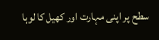سطح پر اپنی مہارت اور کھیل کا لوہا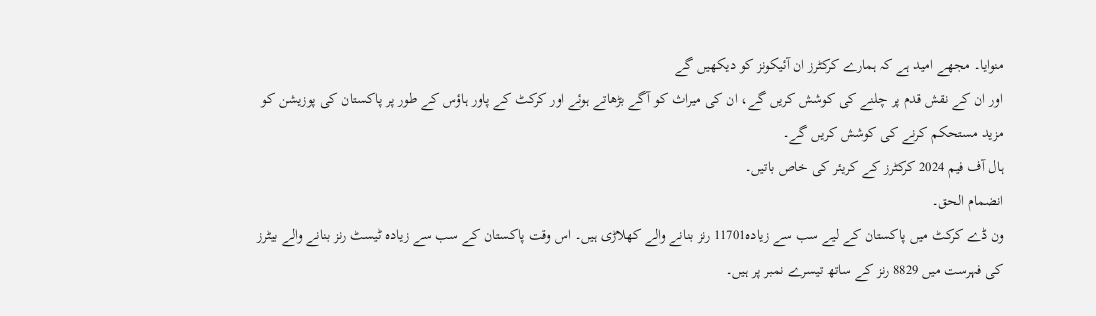منوایا۔ مجھے امید ہے کہ ہمارے کرکٹرز ان آئیکونز کو دیکھیں گے
اور ان کے نقش قدم پر چلنے کی کوشش کریں گے، ان کی میراث کو آگے بڑھاتے ہوئے اور کرکٹ کے پاور ہاؤس کے طور پر پاکستان کی پوزیشن کو مزید مستحکم کرنے کی کوشش کریں گے۔
ہال آف فیم 2024 کرکٹرز کے کریئر کی خاص باتیں۔
انضمام الحق۔
ون ڈے کرکٹ میں پاکستان کے لیے سب سے زیادہ11701 رنز بنانے والے کھلاڑی ہیں۔ اس وقت پاکستان کے سب سے زیادہ ٹیسٹ رنز بنانے والے بیٹرز کی فہرست میں 8829 رنز کے ساتھ تیسرے نمبر پر ہیں۔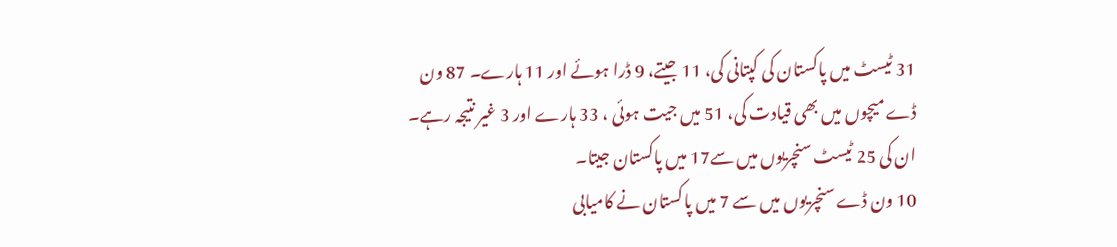31 ٹیسٹ میں پاکستان کی کپتانی کی، 11 جیتے، 9 ڈرا ہوئے اور 11 ہارے۔ 87 ون ڈے میچوں میں بھی قیادت کی، 51 میں جیت ہوئی ، 33 ہارے اور 3 غیر نتیجہ رہے۔ ان کی 25 ٹیسٹ سنچریوں میں سے17 میں پاکستان جیتا۔
10 ون ڈے سنچریوں میں سے 7 میں پاکستان نے کامیابی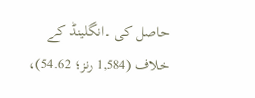حاصل کی ۔انگلینڈ کے خلاف (1,584 رنز؛ 54.62)،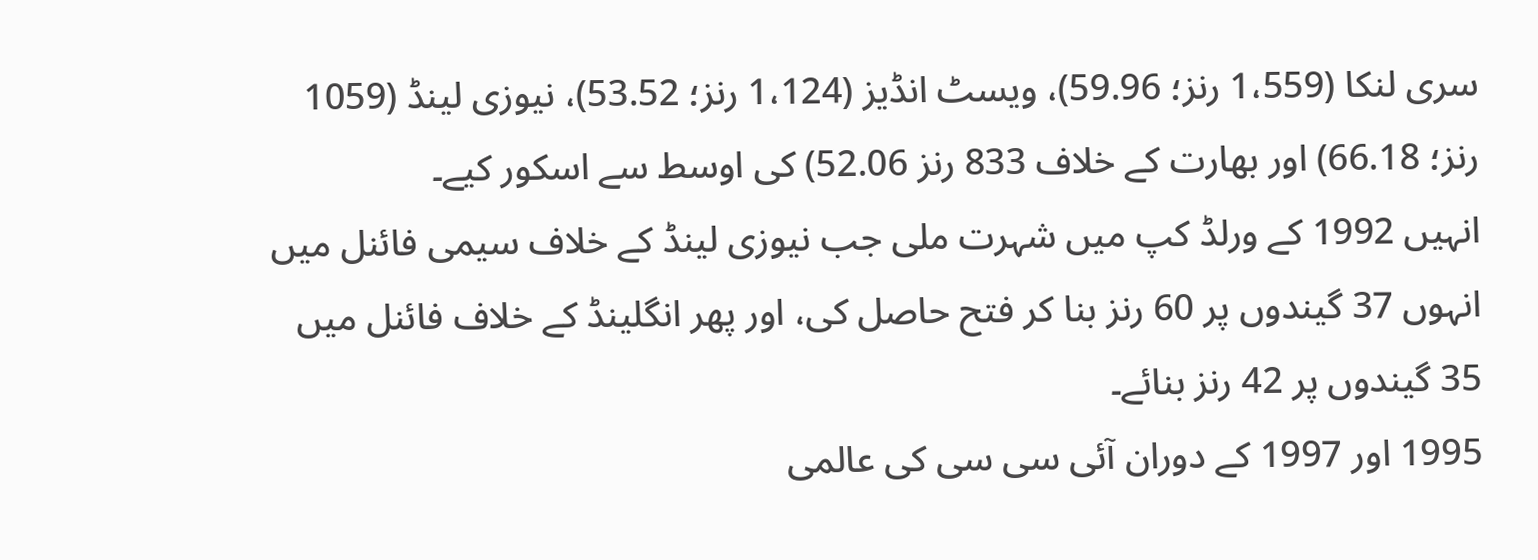سری لنکا (1،559 رنز؛ 59.96)، ویسٹ انڈیز (1،124 رنز؛ 53.52)، نیوزی لینڈ (1059 رنز؛ 66.18) اور بھارت کے خلاف 833 رنز 52.06) کی اوسط سے اسکور کیے۔
انہیں 1992 کے ورلڈ کپ میں شہرت ملی جب نیوزی لینڈ کے خلاف سیمی فائنل میں انہوں 37 گیندوں پر 60 رنز بنا کر فتح حاصل کی، اور پھر انگلینڈ کے خلاف فائنل میں 35 گیندوں پر 42 رنز بنائے۔
1995 اور 1997 کے دوران آئی سی سی کی عالمی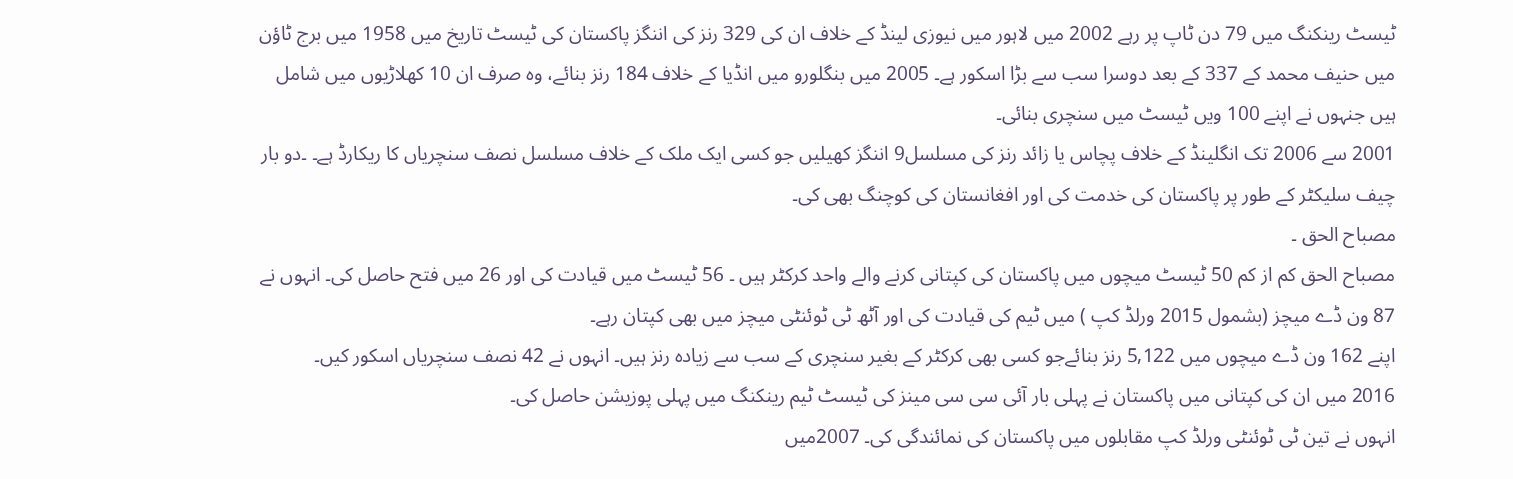ٹیسٹ رینکنگ میں 79 دن ٹاپ پر رہے 2002 میں لاہور میں نیوزی لینڈ کے خلاف ان کی 329 رنز کی اننگز پاکستان کی ٹیسٹ تاریخ میں 1958 میں برج ٹاؤن میں حنیف محمد کے 337 کے بعد دوسرا سب سے بڑا اسکور ہے۔ 2005 میں بنگلورو میں انڈیا کے خلاف 184 رنز بنائے، وہ صرف ان 10 کھلاڑیوں میں شامل ہیں جنہوں نے اپنے 100 ویں ٹیسٹ میں سنچری بنائی۔
2001 سے 2006 تک انگلینڈ کے خلاف پچاس یا زائد رنز کی مسلسل9 اننگز کھیلیں جو کسی ایک ملک کے خلاف مسلسل نصف سنچریاں کا ریکارڈ ہے۔ ۔دو بار چیف سلیکٹر کے طور پر پاکستان کی خدمت کی اور افغانستان کی کوچنگ بھی کی۔
مصباح الحق ۔
مصباح الحق کم از کم 50 ٹیسٹ میچوں میں پاکستان کی کپتانی کرنے والے واحد کرکٹر ہیں ۔ 56 ٹیسٹ میں قیادت کی اور 26 میں فتح حاصل کی۔ انہوں نے 87 ون ڈے میچز (بشمول 2015 ورلڈ کپ ) میں ٹیم کی قیادت کی اور آٹھ ٹی ٹوئنٹی میچز میں بھی کپتان رہے۔
اپنے 162 ون ڈے میچوں میں 5,122 رنز بنائےجو کسی بھی کرکٹر کے بغیر سنچری کے سب سے زیادہ رنز ہیں۔ انہوں نے 42 نصف سنچریاں اسکور کیں۔
2016 میں ان کی کپتانی میں پاکستان نے پہلی بار آئی سی سی مینز کی ٹیسٹ ٹیم رینکنگ میں پہلی پوزیشن حاصل کی۔
انہوں نے تین ٹی ٹوئنٹی ورلڈ کپ مقابلوں میں پاکستان کی نمائندگی کی۔ 2007میں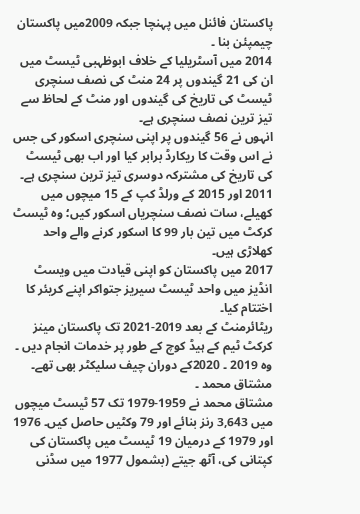پاکستان فائنل میں پہنچا جبکہ 2009میں پاکستان چیمپئن بنا ۔
2014 میں آسٹریلیا کے خلاف ابوظہبی ٹیسٹ میں ان کی 21 گیندوں پر 24 منٹ کی نصف سنچری ٹیسٹ کی تاریخ کی گیندوں اور منٹ کے لحاظ سے تیز ترین نصف سنچری ہے۔
انہوں نے 56 گیندوں پر اپنی سنچری اسکور کی جس نے اس وقت کا ریکارڈ برابر کیا اور اب بھی ٹیسٹ کی تاریخ کی مشترکہ دوسری تیز ترین سنچری ہے۔
2011 اور 2015 کے ورلڈ کپ کے 15 میچوں میں کھیلے، سات نصف سنچریاں اسکور کیں؛ وہ ٹیسٹ کرکٹ میں تین بار 99 کا اسکور کرنے والے واحد کھلاڑی ہیں۔
2017 میں پاکستان کو اپنی قیادت میں ویسٹ انڈیز میں واحد ٹیسٹ سیریز جتواکر اپنے کریئر کا اختتام کیا۔
ریٹائرمنٹ کے بعد 2019-2021 تک پاکستان مینز کرکٹ ٹیم کے ہیڈ کوچ کے طور پر خدمات انجام دیں ۔ وہ 2019 ۔ 2020کے دوران چیف سلیکٹر بھی تھے۔
مشتاق محمد ۔
مشتاق محمد نے 1959-1979 تک 57 ٹیسٹ میچوں میں 3,643 رنز بنائے اور 79 وکٹیں حاصل کیں۔ 1976 اور 1979 کے درمیان 19 ٹیسٹ میں پاکستان کی کپتانی کی، آٹھ جیتے (بشمول 1977 میں سڈنی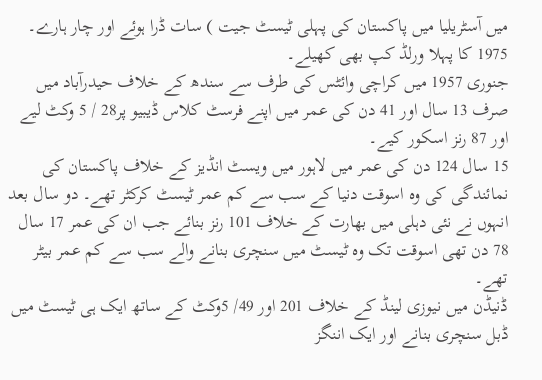میں آسٹریلیا میں پاکستان کی پہلی ٹیسٹ جیت ) سات ڈرا ہوئے اور چار ہارے۔ 1975 کا پہلا ورلڈ کپ بھی کھیلے۔
جنوری 1957 میں کراچی وائٹس کی طرف سے سندھ کے خلاف حیدرآباد میں صرف 13 سال اور 41 دن کی عمر میں اپنے فرسٹ کلاس ڈیبیو پر28 / 5 وکٹ لیے اور 87 رنز اسکور کیے۔
15 سال 124 دن کی عمر میں لاہور میں ویسٹ انڈیز کے خلاف پاکستان کی نمائندگی کی وہ اسوقت دنیا کے سب سے کم عمر ٹیسٹ کرکٹر تھے۔ دو سال بعد انہوں نے نئی دہلی میں بھارت کے خلاف 101 رنز بنائے جب ان کی عمر 17 سال 78 دن تھی اسوقت تک وہ ٹیسٹ میں سنچری بنانے والے سب سے کم عمر بیٹر تھے۔
ڈنیڈن میں نیوزی لینڈ کے خلاف 201 اور 49/ 5وکٹ کے ساتھ ایک ہی ٹیسٹ میں ڈبل سنچری بنانے اور ایک اننگز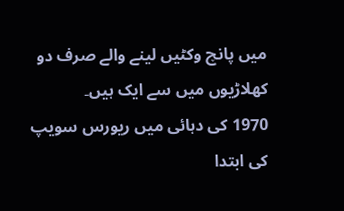میں پانچ وکٹیں لینے والے صرف دو کھلاڑیوں میں سے ایک ہیں۔
1970 کی دہائی میں ریورس سویپ کی ابتدا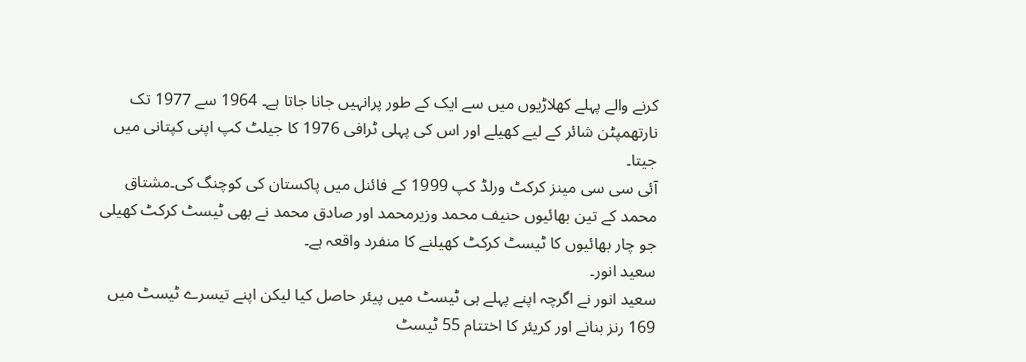کرنے والے پہلے کھلاڑیوں میں سے ایک کے طور پرانہیں جانا جاتا ہے۔ 1964 سے 1977 تک نارتھمپٹن شائر کے لیے کھیلے اور اس کی پہلی ٹرافی 1976 کا جیلٹ کپ اپنی کپتانی میں جیتا۔
آئی سی سی مینز کرکٹ ورلڈ کپ 1999 کے فائنل میں پاکستان کی کوچنگ کی۔مشتاق محمد کے تین بھائیوں حنیف محمد وزیرمحمد اور صادق محمد نے بھی ٹیسٹ کرکٹ کھیلی جو چار بھائیوں کا ٹیسٹ کرکٹ کھیلنے کا منفرد واقعہ ہے۔
سعید انور۔
سعید انور نے اگرچہ اپنے پہلے ہی ٹیسٹ میں پیئر حاصل کیا لیکن اپنے تیسرے ٹیسٹ میں 169 رنز بنانے اور کریئر کا اختتام 55 ٹیسٹ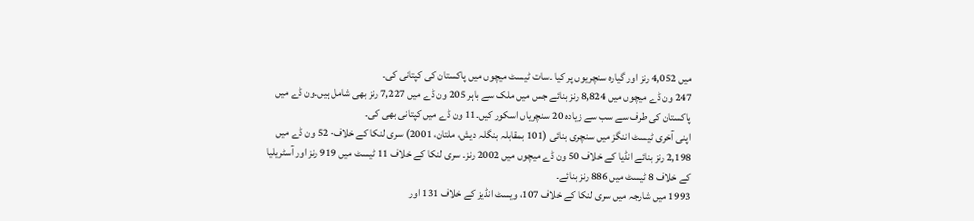میں 4,052 رنز اور گیارہ سنچریوں پر کیا ۔سات ٹیسٹ میچوں میں پاکستان کی کپتانی کی۔
247 ون ڈے میچوں میں 8,824 رنز بنائے جس میں ملک سے باہر 205 ون ڈے میں 7,227 رنز بھی شامل ہیں۔ون ڈے میں پاکستان کی طرف سے سب سے زیادہ 20 سنچریاں اسکور کیں۔11 ون ڈے میں کپتانی بھی کی۔
اپنی آخری ٹیسٹ اننگز میں سنچری بنائی (101 بمقابلہ بنگلہ دیش، ملتان، 2001) سری لنکا کے خلاف· 52 ون ڈے میں 2,198 رنز بنائے انڈیا کے خلاف 50 ون ڈے میچوں میں 2002 رنز۔ سری لنکا کے خلاف 11 ٹیسٹ میں 919 رنز اور آسٹریلیا کے خلاف 8 ٹیسٹ میں 886 رنز بنائے۔
1993 میں شارجہ میں سری لنکا کے خلاف 107، ویسٹ انڈیز کے خلاف 131 اور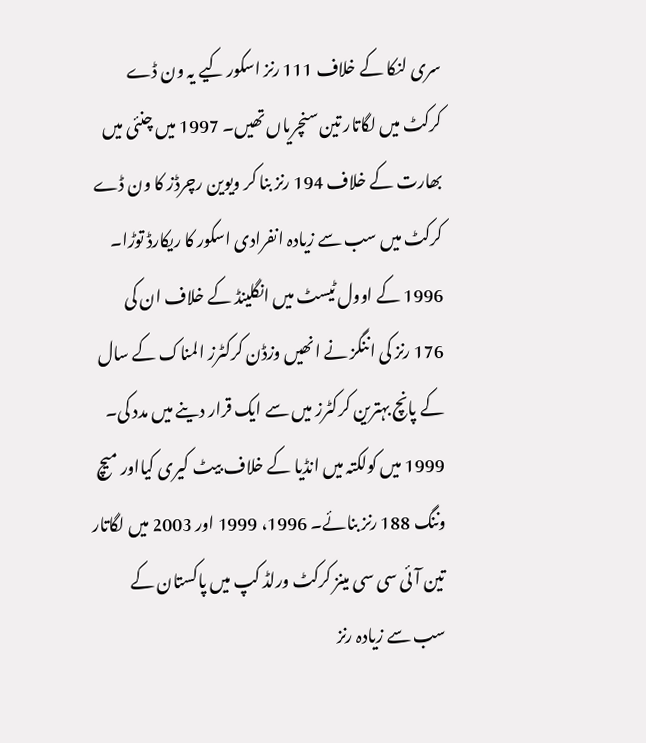سری لنکا کے خلاف 111 رنز اسکور کیے یہ ون ڈے کرکٹ میں لگاتار تین سنچریاں تھیں۔ 1997 میں چنئی میں بھارت کے خلاف 194 رنز بنا کر ویوین رچرڈز کا ون ڈے کرکٹ میں سب سے زیادہ انفرادی اسکور کا ریکارڈ توڑا۔
1996 کے اوول ٹیسٹ میں انگلینڈ کے خلاف ان کی 176 رنز کی اننگز نے انھیں وزڈن کرکٹرز المناک کے سال کے پانچ بہترین کرکٹرز میں سے ایک قرار دینے میں مدد کی۔ 1999 میں کولکتہ میں انڈیا کے خلاف بیٹ کیری کیااور میچ وننگ 188 رنز بنائے۔ 1996، 1999 اور 2003 میں لگاتار تین آئی سی سی مینز کرکٹ ورلڈ کپ میں پاکستان کے سب سے زیادہ رنز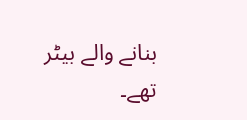بنانے والے بیٹر تھے۔